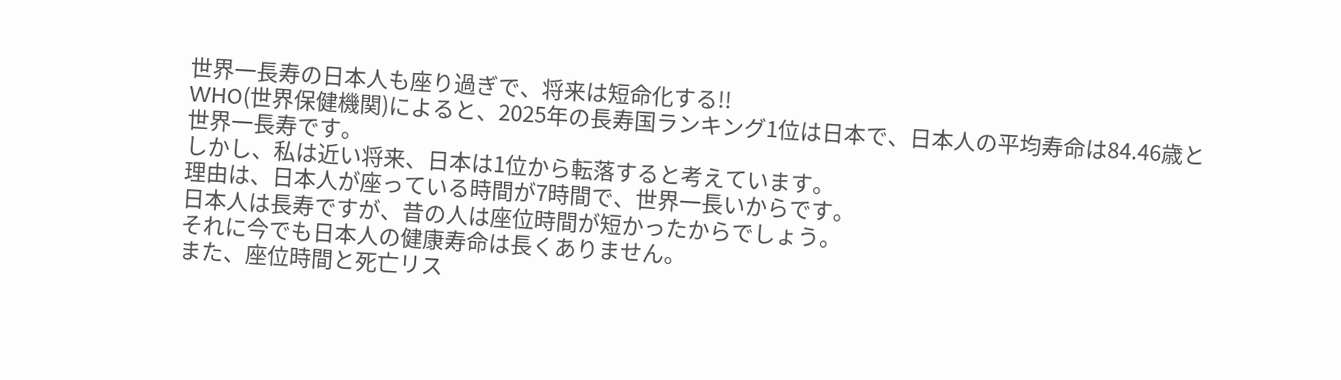世界一長寿の日本人も座り過ぎで、将来は短命化する!!
WHO(世界保健機関)によると、2025年の長寿国ランキング1位は日本で、日本人の平均寿命は84.46歳と世界一長寿です。
しかし、私は近い将来、日本は1位から転落すると考えています。
理由は、日本人が座っている時間が7時間で、世界一長いからです。
日本人は長寿ですが、昔の人は座位時間が短かったからでしょう。
それに今でも日本人の健康寿命は長くありません。
また、座位時間と死亡リス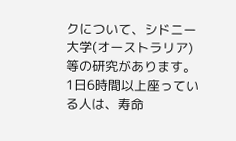クについて、シドニー大学(オーストラリア)等の研究があります。
1日6時間以上座っている人は、寿命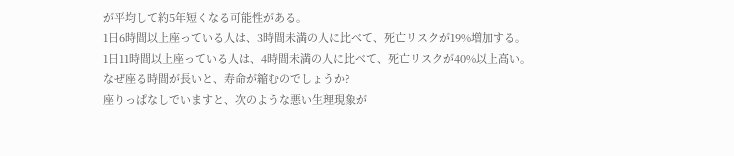が平均して約5年短くなる可能性がある。
1日6時間以上座っている人は、3時間未満の人に比べて、死亡リスクが19%増加する。
1日11時間以上座っている人は、4時間未満の人に比べて、死亡リスクが40%以上高い。
なぜ座る時間が長いと、寿命が縮むのでしょうか?
座りっぱなしでいますと、次のような悪い生理現象が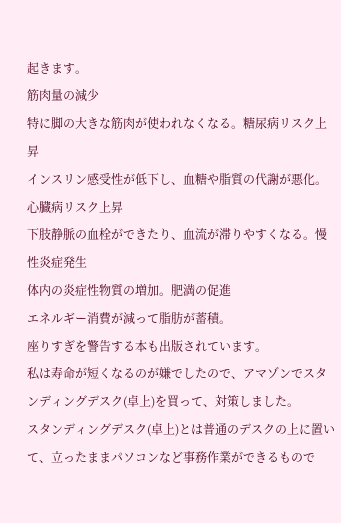起きます。
筋肉量の減少
特に脚の大きな筋肉が使われなくなる。糖尿病リスク上昇
インスリン感受性が低下し、血糖や脂質の代謝が悪化。心臓病リスク上昇
下肢静脈の血栓ができたり、血流が滞りやすくなる。慢性炎症発生
体内の炎症性物質の増加。肥満の促進
エネルギー消費が減って脂肪が蓄積。
座りすぎを警告する本も出版されています。
私は寿命が短くなるのが嫌でしたので、アマゾンでスタンディングデスク(卓上)を買って、対策しました。
スタンディングデスク(卓上)とは普通のデスクの上に置いて、立ったままパソコンなど事務作業ができるもので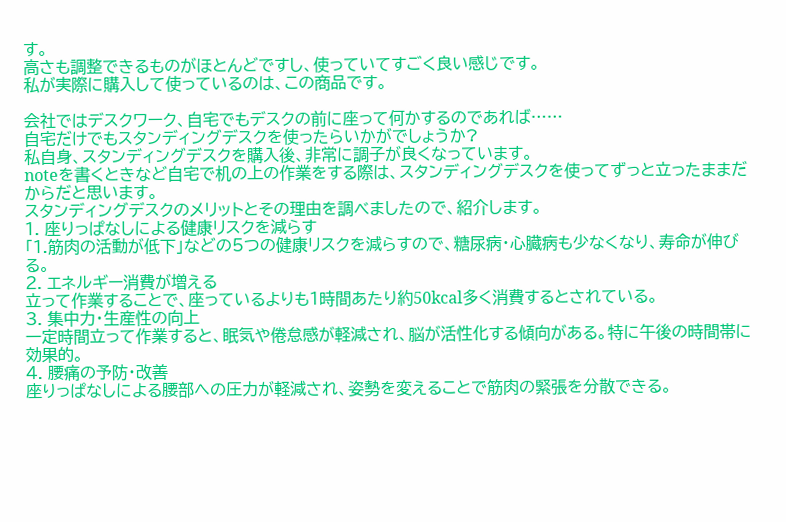す。
高さも調整できるものがほとんどですし、使っていてすごく良い感じです。
私が実際に購入して使っているのは、この商品です。

会社ではデスクワーク、自宅でもデスクの前に座って何かするのであれば……
自宅だけでもスタンディングデスクを使ったらいかがでしょうか?
私自身、スタンディングデスクを購入後、非常に調子が良くなっています。
noteを書くときなど自宅で机の上の作業をする際は、スタンディングデスクを使ってずっと立ったままだからだと思います。
スタンディングデスクのメリットとその理由を調べましたので、紹介します。
1. 座りっぱなしによる健康リスクを減らす
「1.筋肉の活動が低下」などの5つの健康リスクを減らすので、糖尿病・心臓病も少なくなり、寿命が伸びる。
2. エネルギー消費が増える
立って作業することで、座っているよりも1時間あたり約50kcal多く消費するとされている。
3. 集中力・生産性の向上
一定時間立って作業すると、眠気や倦怠感が軽減され、脳が活性化する傾向がある。特に午後の時間帯に効果的。
4. 腰痛の予防・改善
座りっぱなしによる腰部への圧力が軽減され、姿勢を変えることで筋肉の緊張を分散できる。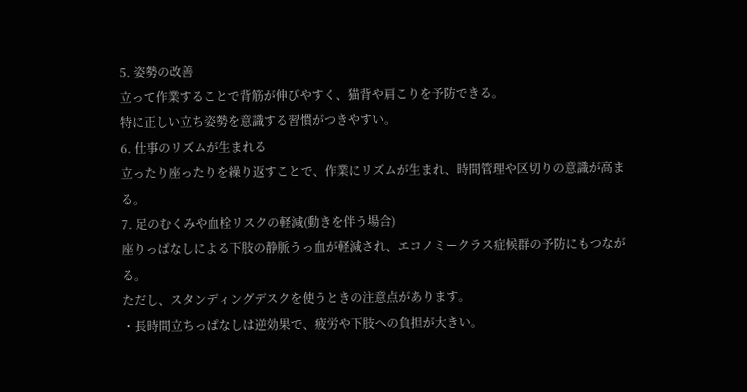5. 姿勢の改善
立って作業することで背筋が伸びやすく、猫背や肩こりを予防できる。
特に正しい立ち姿勢を意識する習慣がつきやすい。
6. 仕事のリズムが生まれる
立ったり座ったりを繰り返すことで、作業にリズムが生まれ、時間管理や区切りの意識が高まる。
7. 足のむくみや血栓リスクの軽減(動きを伴う場合)
座りっぱなしによる下肢の静脈うっ血が軽減され、エコノミークラス症候群の予防にもつながる。
ただし、スタンディングデスクを使うときの注意点があります。
・長時間立ちっぱなしは逆効果で、疲労や下肢への負担が大きい。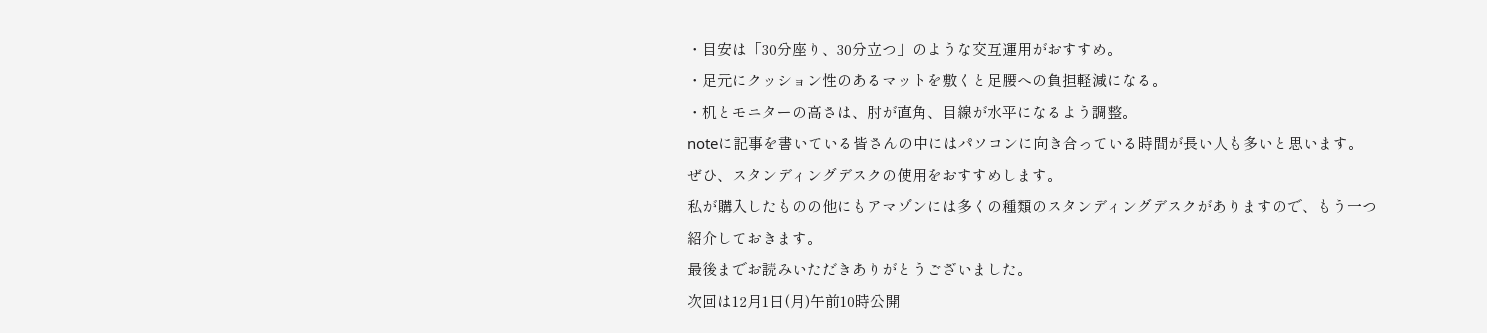・目安は「30分座り、30分立つ」のような交互運用がおすすめ。
・足元にクッション性のあるマットを敷くと足腰への負担軽減になる。
・机とモニターの高さは、肘が直角、目線が水平になるよう調整。
noteに記事を書いている皆さんの中にはパソコンに向き合っている時間が長い人も多いと思います。
ぜひ、スタンディングデスクの使用をおすすめします。
私が購入したものの他にもアマゾンには多くの種類のスタンディングデスクがありますので、もう一つ紹介しておきます。
最後までお読みいただきありがとうございました。
次回は12月1日(月)午前10時公開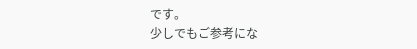です。
少しでもご参考にな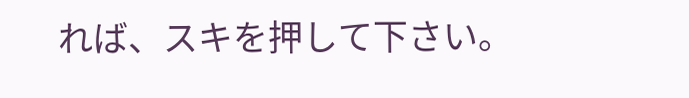れば、スキを押して下さい。